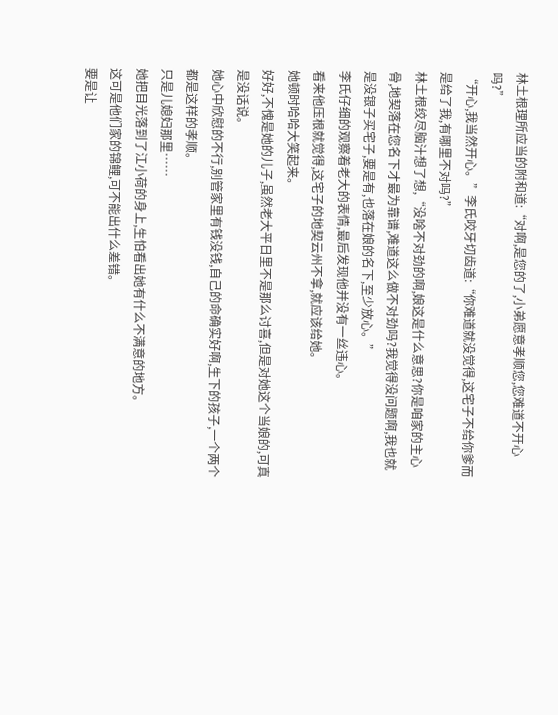林土根理所应当的附和道:“对啊,是您的了,小弟愿意孝顺您,您难道不开心吗?”
“开心,我当然开心。”李氏咬牙切齿道:“你难道就没觉得,这宅子不给你爹而是给了我,有哪里不对吗?”
林土根绞尽脑汁想了想,“没啥不对劲的啊,娘这是什么意思?你是咱家的主心骨,地契落在您名下才最为靠谱,难道这么做不对劲吗?我觉得没问题啊,我也就是没银子买宅子,要是有,也落在娘的名下,至少放心。”
李氏仔细的观察着老大的表情,最后发现他并没有一丝违心。
看来他压根就觉得,这宅子的地契云州不拿,就应该给她。
她顿时哈哈大笑起来。
好好,不愧是她的儿子,虽然老大平日里不是那么讨喜,但是对她这个当娘的,可真是没话说。
她心中欣慰的不行,别管家里有钱没钱,自己的命确实好啊,生下的孩子,一个两个都是这样的孝顺。
只是儿媳妇那里……
她把目光落到了江小荷的身上,生怕看出她有什么不满意的地方。
这可是他们家的锦鲤,可不能出什么差错。
要是让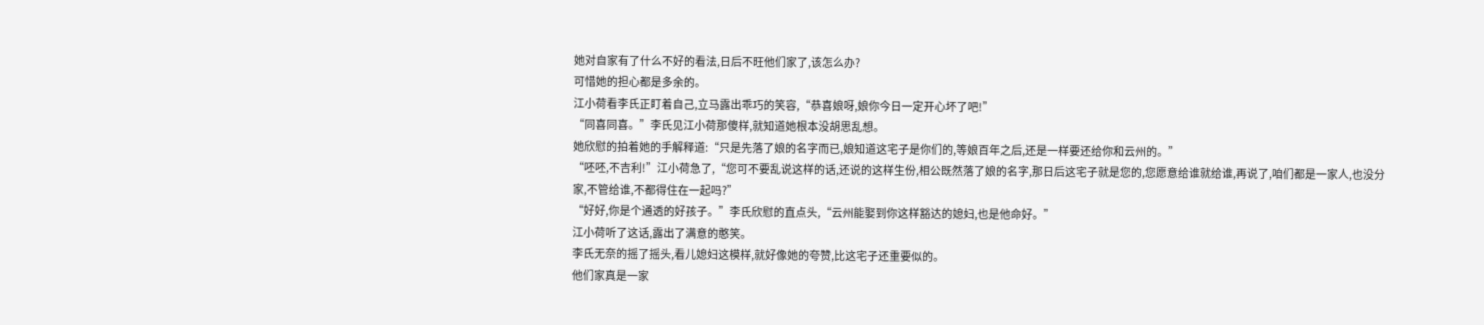她对自家有了什么不好的看法,日后不旺他们家了,该怎么办?
可惜她的担心都是多余的。
江小荷看李氏正盯着自己,立马露出乖巧的笑容,“恭喜娘呀,娘你今日一定开心坏了吧!”
“同喜同喜。”李氏见江小荷那傻样,就知道她根本没胡思乱想。
她欣慰的拍着她的手解释道:“只是先落了娘的名字而已,娘知道这宅子是你们的,等娘百年之后,还是一样要还给你和云州的。”
“呸呸,不吉利!”江小荷急了,“您可不要乱说这样的话,还说的这样生份,相公既然落了娘的名字,那日后这宅子就是您的,您愿意给谁就给谁,再说了,咱们都是一家人,也没分家,不管给谁,不都得住在一起吗?”
“好好,你是个通透的好孩子。”李氏欣慰的直点头,“云州能娶到你这样豁达的媳妇,也是他命好。”
江小荷听了这话,露出了满意的憨笑。
李氏无奈的摇了摇头,看儿媳妇这模样,就好像她的夸赞,比这宅子还重要似的。
他们家真是一家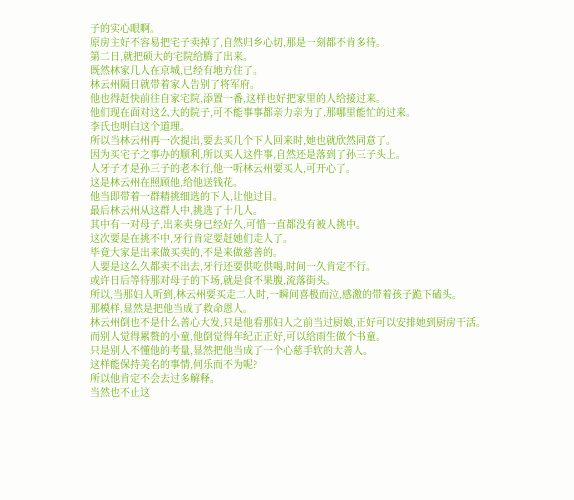子的实心眼啊。
原房主好不容易把宅子卖掉了,自然归乡心切,那是一刻都不肯多待。
第二日,就把硕大的宅院给腾了出来。
既然林家几人在京城,已经有地方住了。
林云州隔日就带着家人告别了将军府。
他也得赶快前往自家宅院,添置一番,这样也好把家里的人给接过来。
他们现在面对这么大的院子,可不能事事都亲力亲为了,那哪里能忙的过来。
李氏也明白这个道理。
所以当林云州再一次提出,要去买几个下人回来时,她也就欣然同意了。
因为买宅子之事办的顺利,所以买人这件事,自然还是落到了孙三子头上。
人牙子才是孙三子的老本行,他一听林云州要买人,可开心了。
这是林云州在照顾他,给他送钱花。
他当即带着一群精挑细选的下人,让他过目。
最后林云州从这群人中,挑选了十几人。
其中有一对母子,出来卖身已经好久,可惜一直都没有被人挑中。
这次要是在挑不中,牙行肯定要赶她们走人了。
毕竟大家是出来做买卖的,不是来做慈善的。
人要是这么久都卖不出去,牙行还要供吃供喝,时间一久肯定不行。
或许日后等待那对母子的下场,就是食不果腹,流落街头。
所以,当那妇人听到,林云州要买走二人时,一瞬间喜极而泣,感激的带着孩子跪下磕头。
那模样,显然是把他当成了救命恩人。
林云州倒也不是什么善心大发,只是他看那妇人之前当过厨娘,正好可以安排她到厨房干活。
而别人觉得累赘的小童,他倒觉得年纪正正好,可以给雨生做个书童。
只是别人不懂他的考量,显然把他当成了一个心慈手软的大善人。
这样能保持美名的事情,何乐而不为呢?
所以他肯定不会去过多解释。
当然也不止这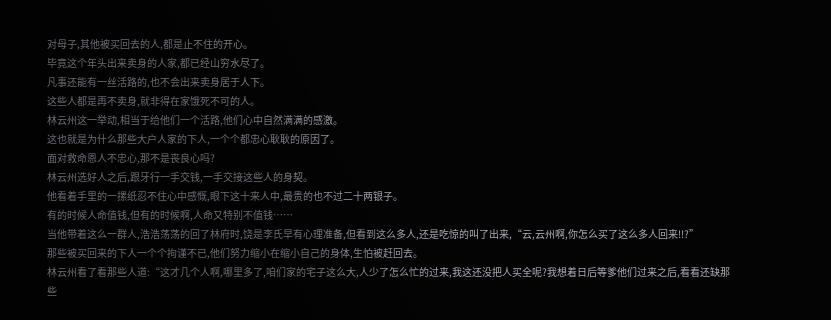对母子,其他被买回去的人,都是止不住的开心。
毕竟这个年头出来卖身的人家,都已经山穷水尽了。
凡事还能有一丝活路的,也不会出来卖身居于人下。
这些人都是再不卖身,就非得在家饿死不可的人。
林云州这一举动,相当于给他们一个活路,他们心中自然满满的感激。
这也就是为什么那些大户人家的下人,一个个都忠心耿耿的原因了。
面对救命恩人不忠心,那不是丧良心吗?
林云州选好人之后,跟牙行一手交钱,一手交接这些人的身契。
他看着手里的一摞纸忍不住心中感慨,眼下这十来人中,最贵的也不过二十两银子。
有的时候人命值钱,但有的时候啊,人命又特别不值钱……
当他带着这么一群人,浩浩荡荡的回了林府时,饶是李氏早有心理准备,但看到这么多人,还是吃惊的叫了出来,“云,云州啊,你怎么买了这么多人回来!!?”
那些被买回来的下人一个个拘谨不已,他们努力缩小在缩小自己的身体,生怕被赶回去。
林云州看了看那些人道:“这才几个人啊,哪里多了,咱们家的宅子这么大,人少了怎么忙的过来,我这还没把人买全呢?我想着日后等爹他们过来之后,看看还缺那些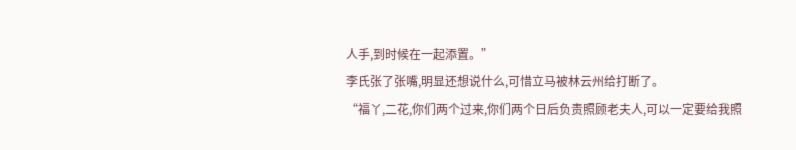人手,到时候在一起添置。”
李氏张了张嘴,明显还想说什么,可惜立马被林云州给打断了。
“福丫,二花,你们两个过来,你们两个日后负责照顾老夫人,可以一定要给我照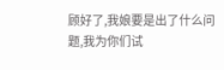顾好了,我娘要是出了什么问题,我为你们试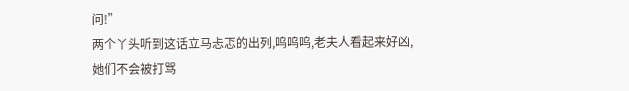问!”
两个丫头听到这话立马忐忑的出列,呜呜呜,老夫人看起来好凶,她们不会被打骂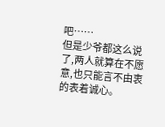吧……
但是少爷都这么说了,两人就算在不愿意,也只能言不由衷的表着诚心。